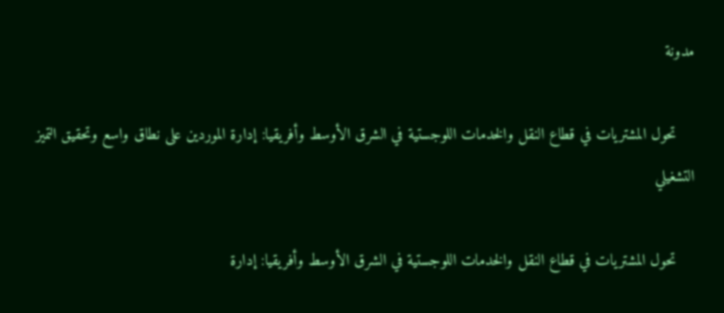مدونة

    تحول المشتريات في قطاع النقل والخدمات اللوجستية في الشرق الأوسط وأفريقيا: إدارة الموردين على نطاق واسع وتحقيق التميز التشغيلي

    تحول المشتريات في قطاع النقل والخدمات اللوجستية في الشرق الأوسط وأفريقيا: إدارة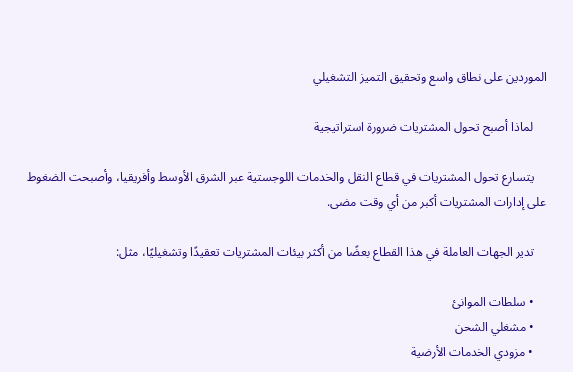الموردين على نطاق واسع وتحقيق التميز التشغيلي

    لماذا أصبح تحول المشتريات ضرورة استراتيجية

    يتسارع تحول المشتريات في قطاع النقل والخدمات اللوجستية عبر الشرق الأوسط وأفريقيا، وأصبحت الضغوط على إدارات المشتريات أكبر من أي وقت مضى.

    تدير الجهات العاملة في هذا القطاع بعضًا من أكثر بيئات المشتريات تعقيدًا وتشغيليًا، مثل:

    • سلطات الموانئ
    • مشغلي الشحن
    • مزودي الخدمات الأرضية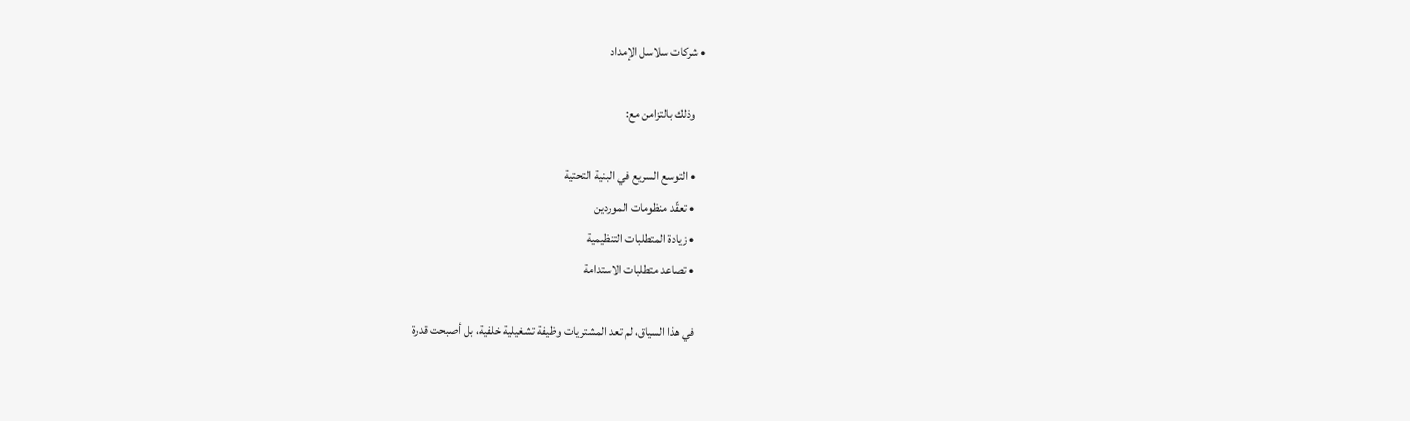• شركات سلاسل الإمداد

    وذلك بالتزامن مع:

    • التوسع السريع في البنية التحتية
    • تعقّد منظومات الموردين
    • زيادة المتطلبات التنظيمية
    • تصاعد متطلبات الاستدامة

    في هذا السياق، لم تعد المشتريات وظيفة تشغيلية خلفية، بل أصبحت قدرة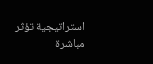استراتيجية تؤثر مباشرة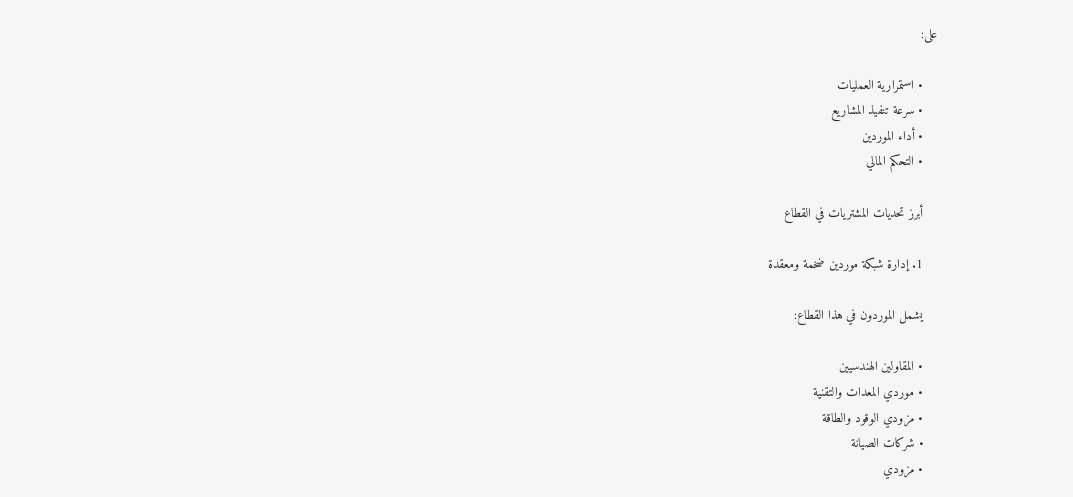على:

    • استمرارية العمليات
    • سرعة تنفيذ المشاريع
    • أداء الموردين
    • التحكم المالي

    أبرز تحديات المشتريات في القطاع

    1. إدارة شبكة موردين ضخمة ومعقدة

    يشمل الموردون في هذا القطاع:

    • المقاولين الهندسيين
    • موردي المعدات والتقنية
    • مزودي الوقود والطاقة
    • شركات الصيانة
    • مزودي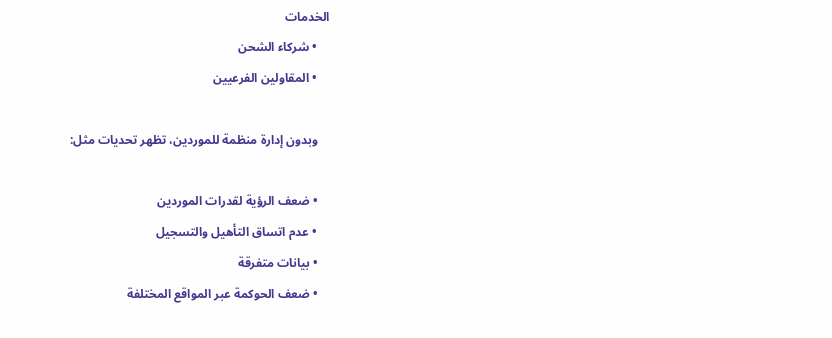الخدمات
    • شركاء الشحن
    • المقاولين الفرعيين

    وبدون إدارة منظمة للموردين، تظهر تحديات مثل:

    • ضعف الرؤية لقدرات الموردين
    • عدم اتساق التأهيل والتسجيل
    • بيانات متفرقة
    • ضعف الحوكمة عبر المواقع المختلفة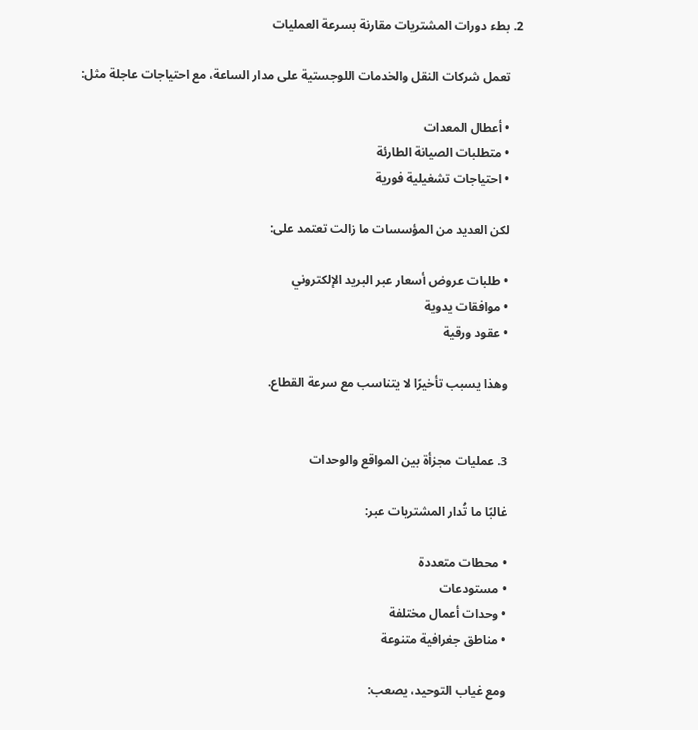2. بطء دورات المشتريات مقارنة بسرعة العمليات

    تعمل شركات النقل والخدمات اللوجستية على مدار الساعة، مع احتياجات عاجلة مثل:

    • أعطال المعدات
    • متطلبات الصيانة الطارئة
    • احتياجات تشغيلية فورية

    لكن العديد من المؤسسات ما زالت تعتمد على:

    • طلبات عروض أسعار عبر البريد الإلكتروني
    • موافقات يدوية
    • عقود ورقية

    وهذا يسبب تأخيرًا لا يتناسب مع سرعة القطاع.


    3. عمليات مجزأة بين المواقع والوحدات

    غالبًا ما تُدار المشتريات عبر:

    • محطات متعددة
    • مستودعات
    • وحدات أعمال مختلفة
    • مناطق جغرافية متنوعة

    ومع غياب التوحيد، يصعب: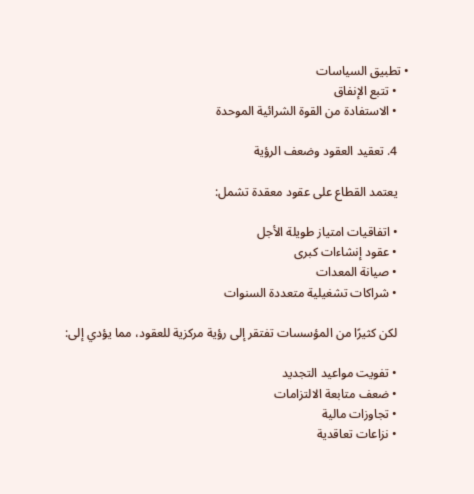• تطبيق السياسات
    • تتبع الإنفاق
    • الاستفادة من القوة الشرائية الموحدة

    4. تعقيد العقود وضعف الرؤية

    يعتمد القطاع على عقود معقدة تشمل:

    • اتفاقيات امتياز طويلة الأجل
    • عقود إنشاءات كبرى
    • صيانة المعدات
    • شراكات تشغيلية متعددة السنوات

    لكن كثيرًا من المؤسسات تفتقر إلى رؤية مركزية للعقود، مما يؤدي إلى:

    • تفويت مواعيد التجديد
    • ضعف متابعة الالتزامات
    • تجاوزات مالية
    • نزاعات تعاقدية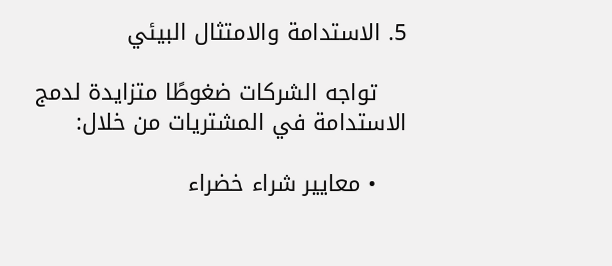5. الاستدامة والامتثال البيئي

    تواجه الشركات ضغوطًا متزايدة لدمج الاستدامة في المشتريات من خلال:

    • معايير شراء خضراء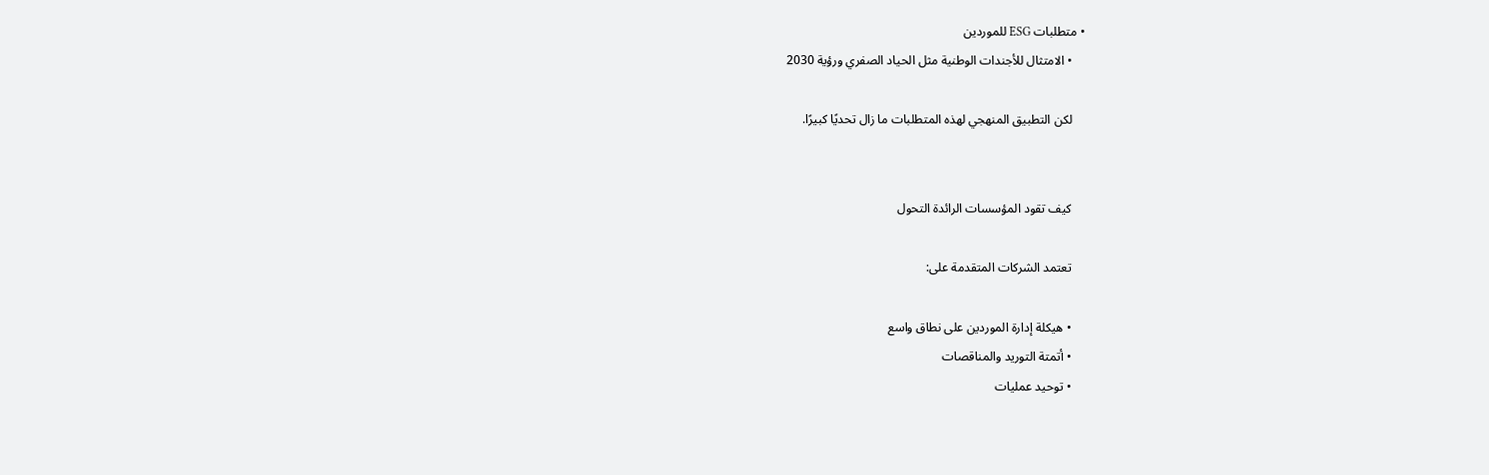• متطلبات ESG للموردين
    • الامتثال للأجندات الوطنية مثل الحياد الصفري ورؤية 2030

    لكن التطبيق المنهجي لهذه المتطلبات ما زال تحديًا كبيرًا.


    كيف تقود المؤسسات الرائدة التحول

    تعتمد الشركات المتقدمة على:

    • هيكلة إدارة الموردين على نطاق واسع
    • أتمتة التوريد والمناقصات
    • توحيد عمليات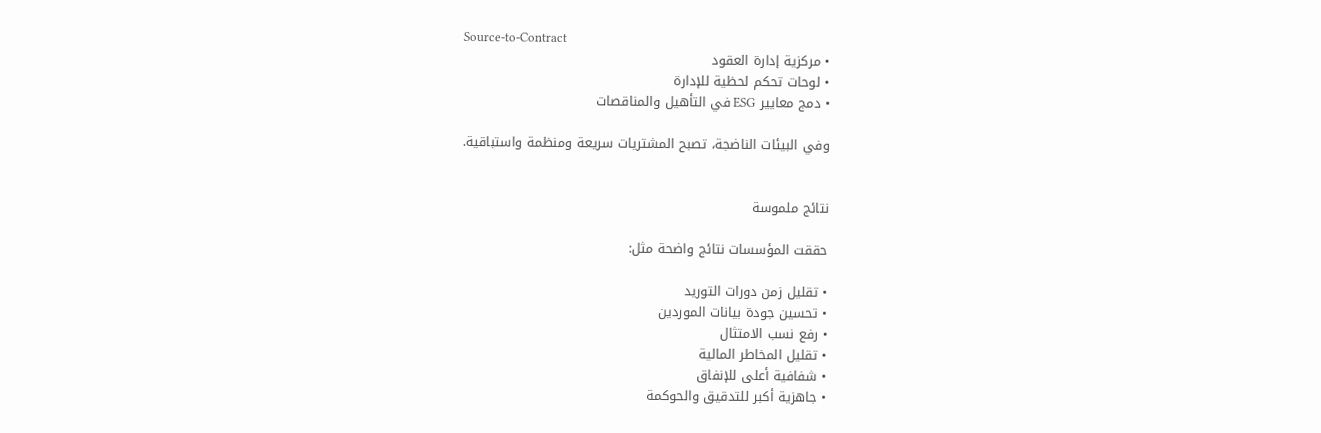Source-to-Contract
    • مركزية إدارة العقود
    • لوحات تحكم لحظية للإدارة
    • دمج معايير ESG في التأهيل والمناقصات

    وفي البيئات الناضجة، تصبح المشتريات سريعة ومنظمة واستباقية.


    نتائج ملموسة

    حققت المؤسسات نتائج واضحة مثل:

    • تقليل زمن دورات التوريد
    • تحسين جودة بيانات الموردين
    • رفع نسب الامتثال
    • تقليل المخاطر المالية
    • شفافية أعلى للإنفاق
    • جاهزية أكبر للتدقيق والحوكمة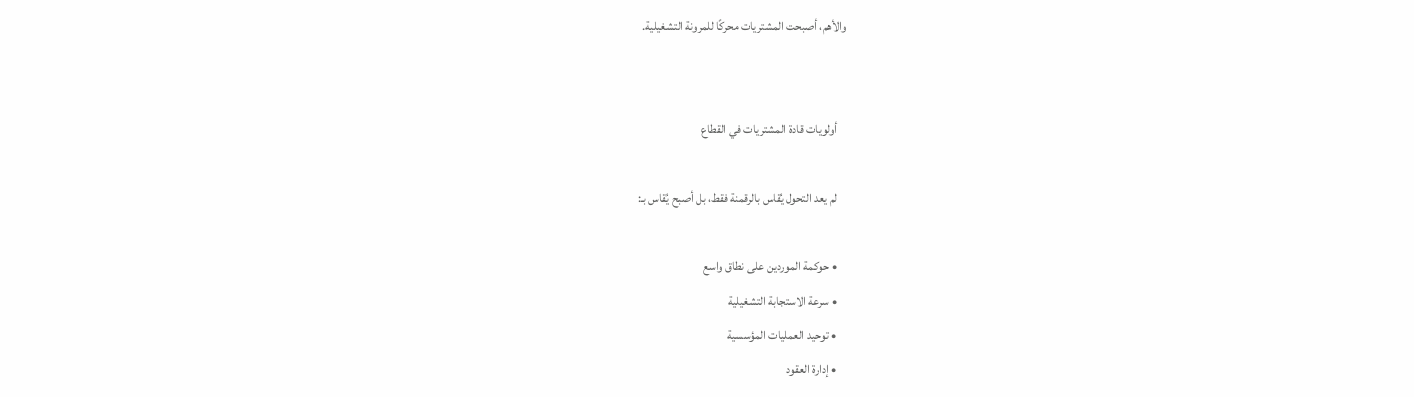والأهم، أصبحت المشتريات محركًا للمرونة التشغيلية.


    أولويات قادة المشتريات في القطاع

    لم يعد التحول يُقاس بالرقمنة فقط، بل أصبح يُقاس بـ:

    • حوكمة الموردين على نطاق واسع
    • سرعة الاستجابة التشغيلية
    • توحيد العمليات المؤسسية
    • إدارة العقود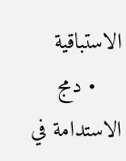الاستباقية
    • دمج الاستدامة في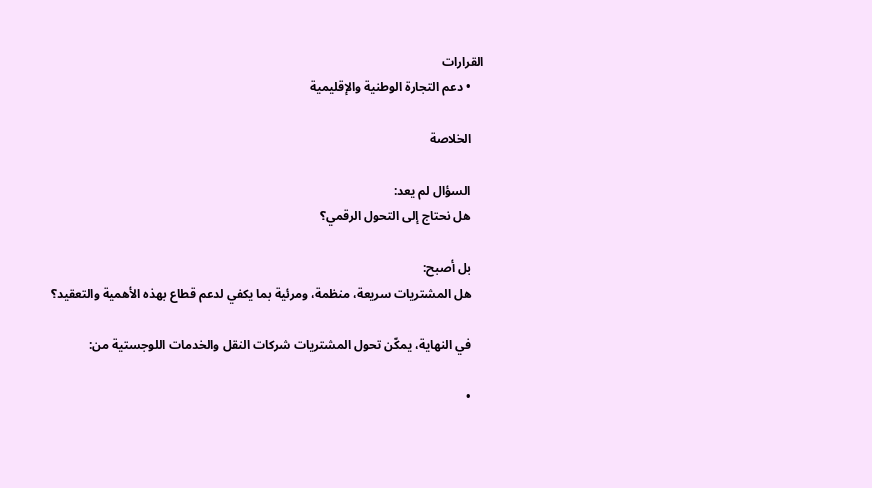القرارات
    • دعم التجارة الوطنية والإقليمية

    الخلاصة

    السؤال لم يعد:
    هل نحتاج إلى التحول الرقمي؟

    بل أصبح:
    هل المشتريات سريعة، منظمة، ومرئية بما يكفي لدعم قطاع بهذه الأهمية والتعقيد؟

    في النهاية، يمكّن تحول المشتريات شركات النقل والخدمات اللوجستية من:

    •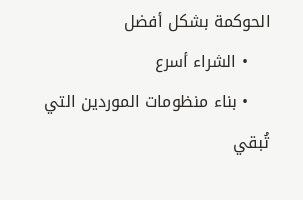الحوكمة بشكل أفضل
    • الشراء أسرع
    • بناء منظومات الموردين التي تُبقي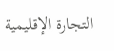التجارة الإقليمية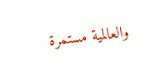والعالمية مستمرة